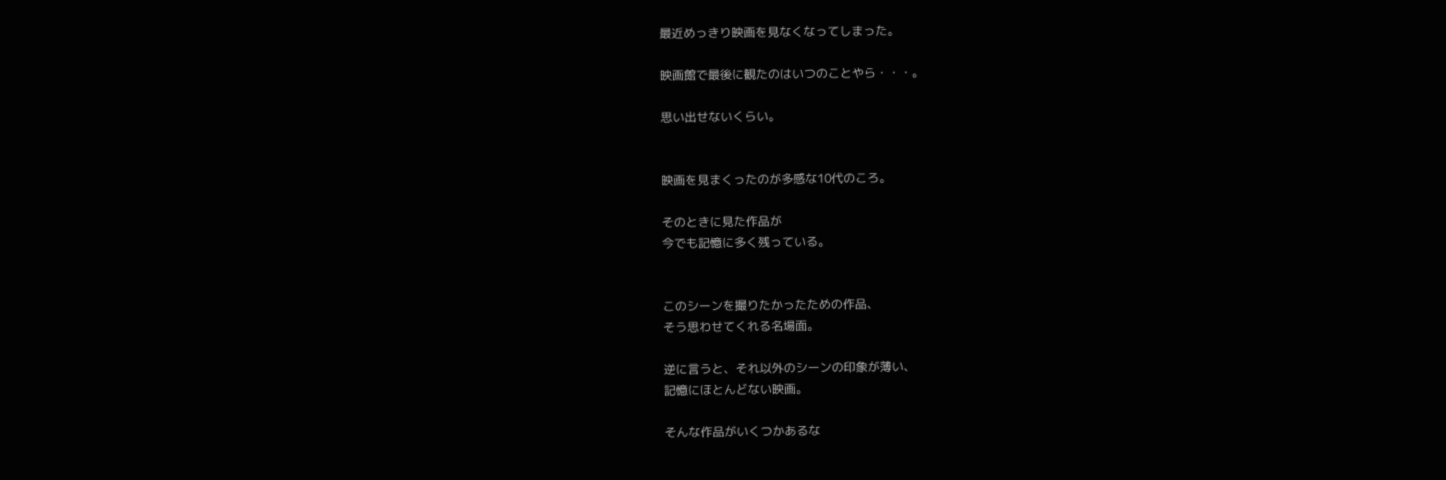最近めっきり映画を見なくなってしまった。

映画館で最後に観たのはいつのことやら・・・。

思い出せないくらい。


映画を見まくったのが多感な10代のころ。

そのときに見た作品が
今でも記憶に多く残っている。


このシーンを撮りたかったための作品、
そう思わせてくれる名場面。

逆に言うと、それ以外のシーンの印象が薄い、
記憶にほとんどない映画。

そんな作品がいくつかあるな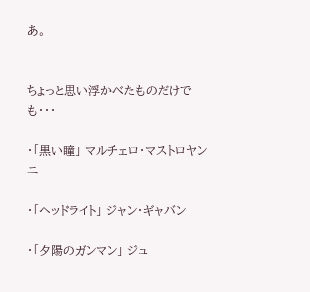あ。


ちょっと思い浮かべたものだけでも・・・

・「黒い瞳」 マルチェロ・マストロヤンニ

・「ヘッドライト」 ジャン・ギャバン

・「夕陽のガンマン」 ジュ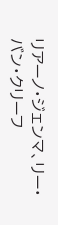リアーノ・ジェンマ、リー・バン・クリーフ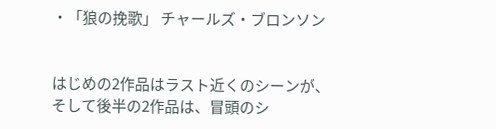・「狼の挽歌」 チャールズ・ブロンソン


はじめの2作品はラスト近くのシーンが、
そして後半の2作品は、冒頭のシ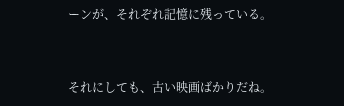ーンが、それぞれ記憶に残っている。


それにしても、古い映画ばかりだね。